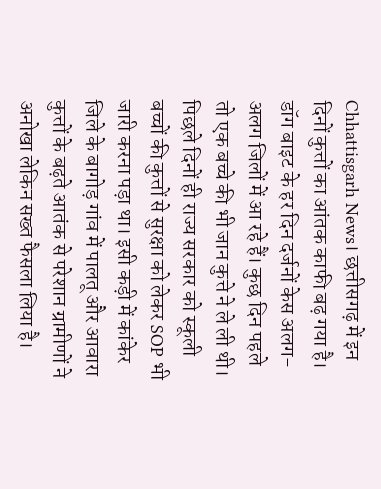Chhattisgarh News। छत्तीसगढ़ में इन दिनों कुत्तों का आंतक काफी बढ़ गया है। डॉग बाइट के हर दिन दर्जनों केस अलग-अलग जिलों में आ रहे हैं। कुछ दिन पहले तो एक बच्चे की भी जान कुत्ते ने ले ली थी। पिछले दिनों ही राज्य सरकार को स्कूली बच्चों की कुत्तों से सुरक्षा को लेकर SOP भी जारी करना पड़ा था। इसी कड़ी में कांकेर जिले के बागोड़ गांव में पालतू और आवारा कुत्तों के बढ़ते आतंक से परेशान ग्रामीणों ने अनोखा लेकिन सख्त फैसला लिया है।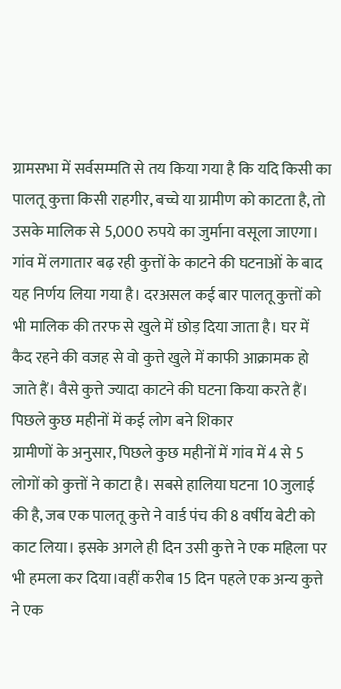ग्रामसभा में सर्वसम्मति से तय किया गया है कि यदि किसी का पालतू कुत्ता किसी राहगीर, बच्चे या ग्रामीण को काटता है, तो उसके मालिक से 5,000 रुपये का जुर्माना वसूला जाएगा। गांव में लगातार बढ़ रही कुत्तों के काटने की घटनाओं के बाद यह निर्णय लिया गया है। दरअसल कई बार पालतू कुत्तों को भी मालिक की तरफ से खुले में छोड़ दिया जाता है। घर में कैद रहने की वजह से वो कुत्ते खुले में काफी आक्रामक हो जाते हैं। वैसे कुत्ते ज्यादा काटने की घटना किया करते हैं।
पिछले कुछ महीनों में कई लोग बने शिकार
ग्रामीणों के अनुसार, पिछले कुछ महीनों में गांव में 4 से 5 लोगों को कुत्तों ने काटा है। सबसे हालिया घटना 10 जुलाई की है, जब एक पालतू कुत्ते ने वार्ड पंच की 8 वर्षीय बेटी को काट लिया। इसके अगले ही दिन उसी कुत्ते ने एक महिला पर भी हमला कर दिया।वहीं करीब 15 दिन पहले एक अन्य कुत्ते ने एक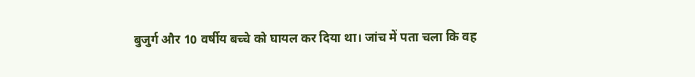बुजुर्ग और 10 वर्षीय बच्चे को घायल कर दिया था। जांच में पता चला कि वह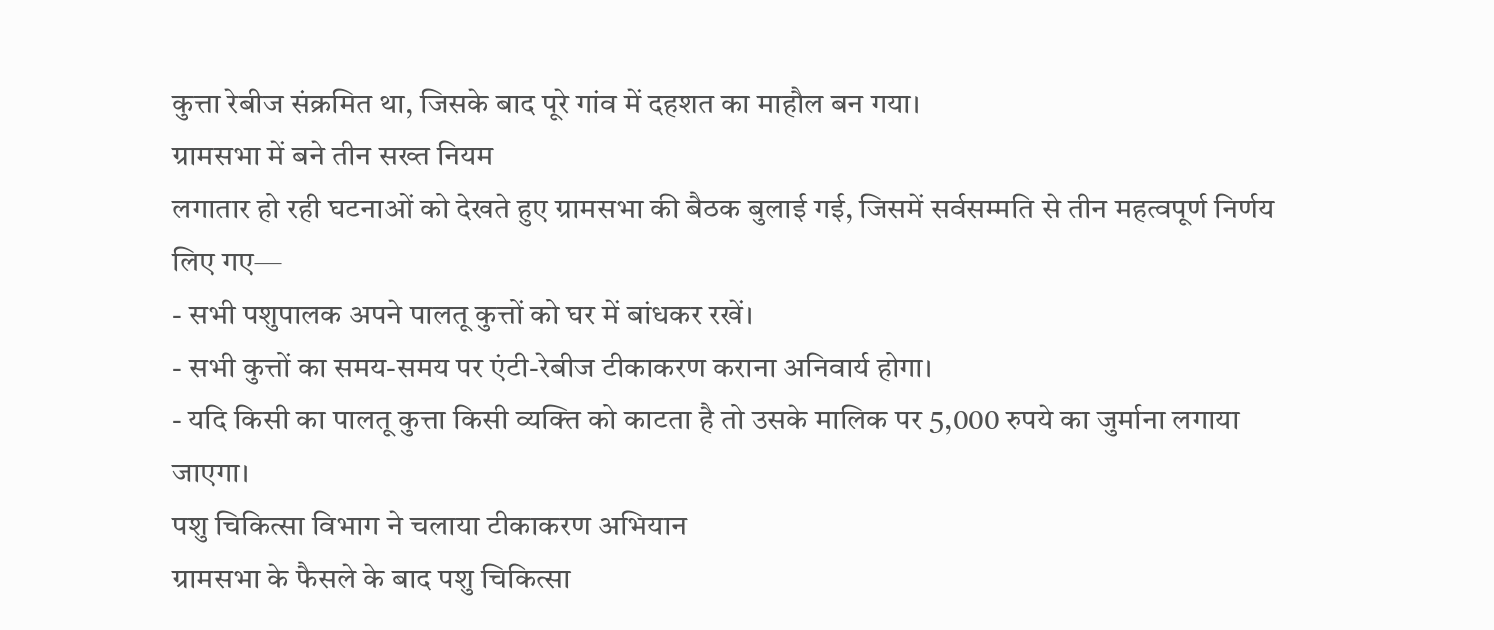कुत्ता रेबीज संक्रमित था, जिसके बाद पूरे गांव में दहशत का माहौल बन गया।
ग्रामसभा में बने तीन सख्त नियम
लगातार हो रही घटनाओं को देखते हुए ग्रामसभा की बैठक बुलाई गई, जिसमें सर्वसम्मति से तीन महत्वपूर्ण निर्णय लिए गए—
- सभी पशुपालक अपने पालतू कुत्तों को घर में बांधकर रखें।
- सभी कुत्तों का समय-समय पर एंटी-रेबीज टीकाकरण कराना अनिवार्य होगा।
- यदि किसी का पालतू कुत्ता किसी व्यक्ति को काटता है तो उसके मालिक पर 5,000 रुपये का जुर्माना लगाया जाएगा।
पशु चिकित्सा विभाग ने चलाया टीकाकरण अभियान
ग्रामसभा के फैसले के बाद पशु चिकित्सा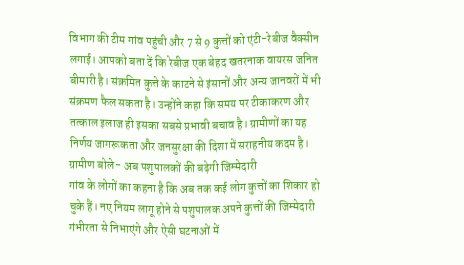विभाग की टीम गांव पहुंची और 7 से 9 कुत्तों को एंटी-रेबीज वैक्सीन लगाई। आपको बता दें कि रेबीज एक बेहद खतरनाक वायरस जनित बीमारी है। संक्रमित कुत्ते के काटने से इंसानों और अन्य जानवरों में भी संक्रमण फैल सकता है। उन्होंने कहा कि समय पर टीकाकरण और तत्काल इलाज ही इसका सबसे प्रभावी बचाव है। ग्रामीणों का यह निर्णय जागरूकता और जनसुरक्षा की दिशा में सराहनीय कदम है।
ग्रामीण बोले- अब पशुपालकों की बढ़ेगी जिम्मेदारी
गांव के लोगों का कहना है कि अब तक कई लोग कुत्तों का शिकार हो चुके हैं। नए नियम लागू होने से पशुपालक अपने कुत्तों की जिम्मेदारी गंभीरता से निभाएंगे और ऐसी घटनाओं में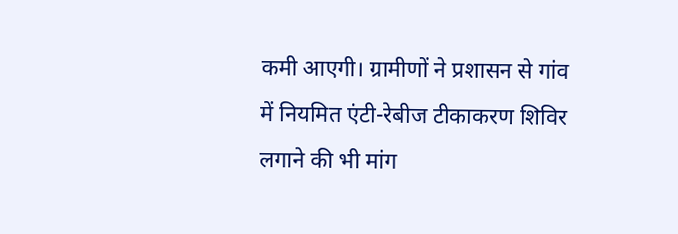कमी आएगी। ग्रामीणों ने प्रशासन से गांव में नियमित एंटी-रेबीज टीकाकरण शिविर लगाने की भी मांग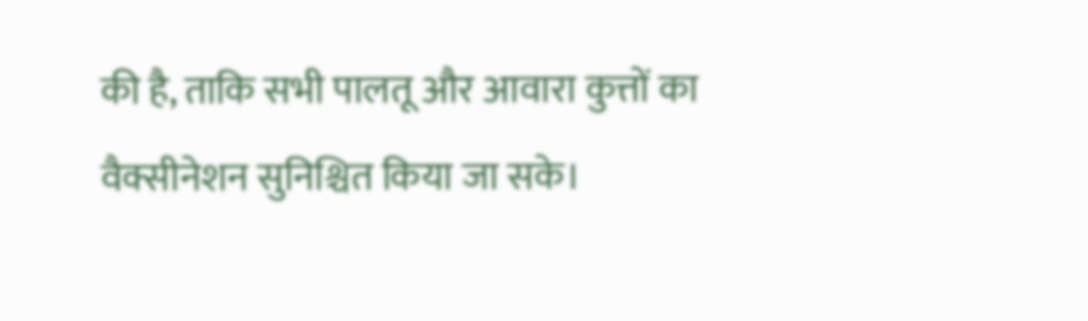की है, ताकि सभी पालतू और आवारा कुत्तों का वैक्सीनेशन सुनिश्चित किया जा सके।